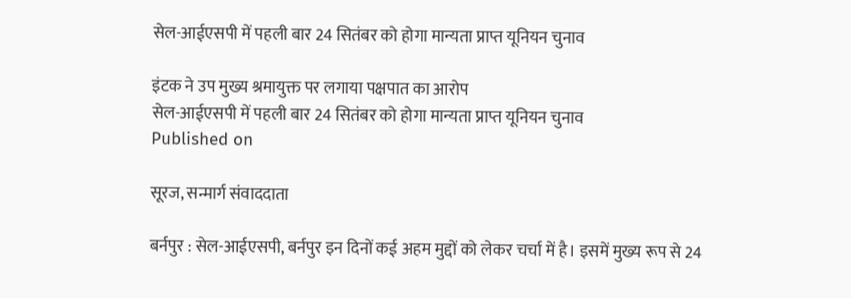सेल-आईएसपी में पहली बार 24 सितंबर को होगा मान्यता प्राप्त यूनियन चुनाव

इंटक ने उप मुख्य श्रमायुक्त पर लगाया पक्षपात का आरोप
सेल-आईएसपी में पहली बार 24 सितंबर को होगा मान्यता प्राप्त यूनियन चुनाव
Published on

सूरज, सन्मार्ग संवाददाता

बर्नपुर : सेल-आईएसपी, बर्नपुर इन दिनों कई अहम मुद्दों को लेकर चर्चा में है। इसमें मुख्य रूप से 24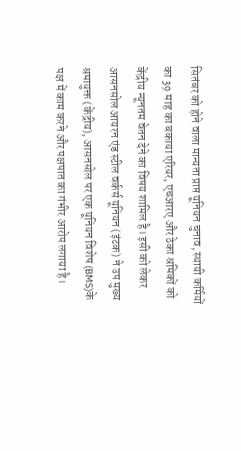सितंबर को होने वाला मान्यता प्राप्त यूनियन चुनाव, स्थायी कर्मियों का 39 माह का बकाया एरियर, एचआरए और ठेका श्रमिकों को केंद्रीय न्यूनतम वेतन देने का विषय शामिल है। इसी को लेकर आसनसोल आयरन एंड स्टील वर्कर्स यूनियन (इंटक) ने उप मुख्य श्रमायुक्त (केंद्रीय), आसनसोल पर एक यूनियन विशेष (BMS)के पक्ष में काम करने और पक्षपात का गंभीर आरोप लगाया है।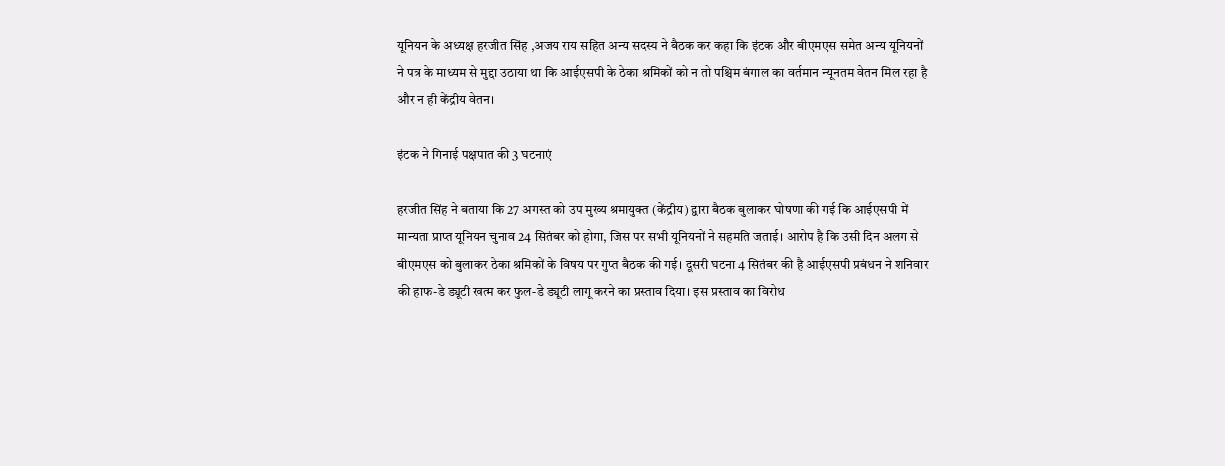यूनियन के अध्यक्ष हरजीत सिंह ,अजय राय सहित अन्य सदस्य ने बैठक कर कहा कि इंटक और बीएमएस समेत अन्य यूनियनों ने पत्र के माध्यम से मुद्दा उठाया था कि आईएसपी के ठेका श्रमिकों को न तो पश्चिम बंगाल का वर्तमान न्यूनतम वेतन मिल रहा है और न ही केंद्रीय वेतन।

इंटक ने गिनाई पक्षपात की 3 घटनाएं

हरजीत सिंह ने बताया कि 27 अगस्त को उप मुख्य श्रमायुक्त (केंद्रीय) द्वारा बैठक बुलाकर घोषणा की गई कि आईएसपी में मान्यता प्राप्त यूनियन चुनाव 24 सितंबर को होगा, जिस पर सभी यूनियनों ने सहमति जताई। आरोप है कि उसी दिन अलग से बीएमएस को बुलाकर ठेका श्रमिकों के विषय पर गुप्त बैठक की गई। दूसरी घटना 4 सितंबर की है आईएसपी प्रबंधन ने शनिवार की हाफ-डे ड्यूटी खत्म कर फुल-डे ड्यूटी लागू करने का प्रस्ताव दिया। इस प्रस्ताव का विरोध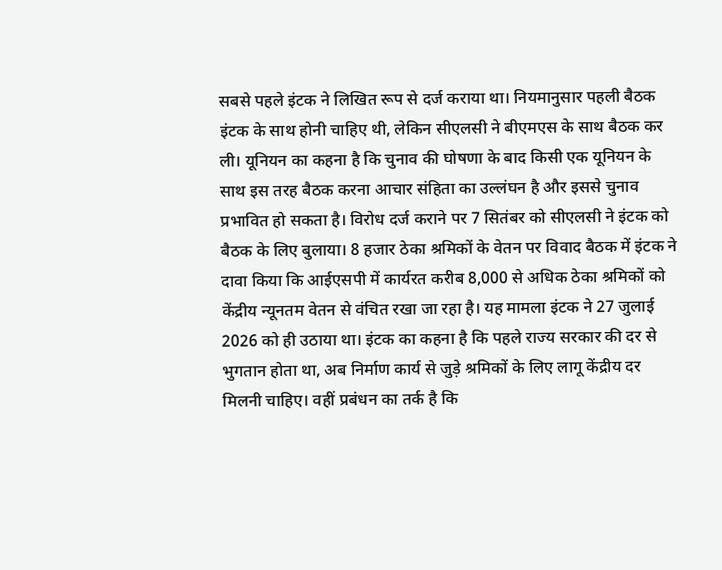सबसे पहले इंटक ने लिखित रूप से दर्ज कराया था। नियमानुसार पहली बैठक इंटक के साथ होनी चाहिए थी, लेकिन सीएलसी ने बीएमएस के साथ बैठक कर ली। यूनियन का कहना है कि चुनाव की घोषणा के बाद किसी एक यूनियन के साथ इस तरह बैठक करना आचार संहिता का उल्लंघन है और इससे चुनाव प्रभावित हो सकता है। विरोध दर्ज कराने पर 7 सितंबर को सीएलसी ने इंटक को बैठक के लिए बुलाया। 8 हजार ठेका श्रमिकों के वेतन पर विवाद बैठक में इंटक ने दावा किया कि आईएसपी में कार्यरत करीब 8,000 से अधिक ठेका श्रमिकों को केंद्रीय न्यूनतम वेतन से वंचित रखा जा रहा है। यह मामला इंटक ने 27 जुलाई 2026 को ही उठाया था। इंटक का कहना है कि पहले राज्य सरकार की दर से भुगतान होता था, अब निर्माण कार्य से जुड़े श्रमिकों के लिए लागू केंद्रीय दर मिलनी चाहिए। वहीं प्रबंधन का तर्क है कि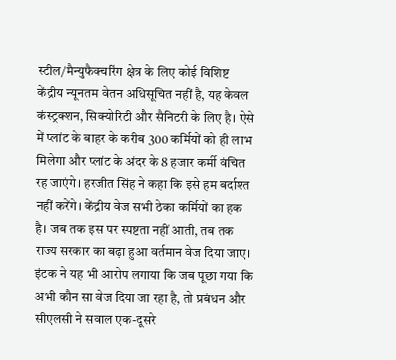स्टील/मैन्युफैक्चरिंग क्षेत्र के लिए कोई विशिष्ट केंद्रीय न्यूनतम वेतन अधिसूचित नहीं है, यह केवल कंस्ट्रक्शन, सिक्योरिटी और सैनिटरी के लिए है। ऐसे में प्लांट के बाहर के करीब 300 कर्मियों को ही लाभ मिलेगा और प्लांट के अंदर के 8 हजार कर्मी वंचित रह जाएंगे। हरजीत सिंह ने कहा कि इसे हम बर्दाश्त नहीं करेंगे। केंद्रीय वेज सभी ठेका कर्मियों का हक है। जब तक इस पर स्पष्टता नहीं आती, तब तक राज्य सरकार का बढ़ा हुआ वर्तमान वेज दिया जाए। इंटक ने यह भी आरोप लगाया कि जब पूछा गया कि अभी कौन सा वेज दिया जा रहा है, तो प्रबंधन और सीएलसी ने सवाल एक-दूसरे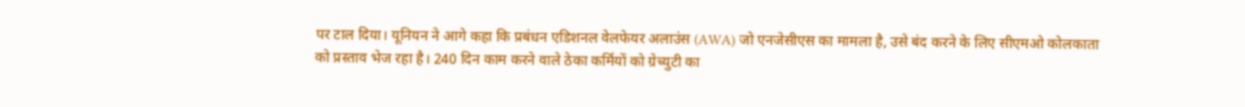पर टाल दिया। यूनियन ने आगे कहा कि प्रबंधन एडिशनल वेलफेयर अलाउंस (AWA) जो एनजेसीएस का मामला है, उसे बंद करने के लिए सीएमओ कोलकाता को प्रस्ताव भेज रहा है। 240 दिन काम करने वाले ठेका कर्मियों को ग्रेच्युटी का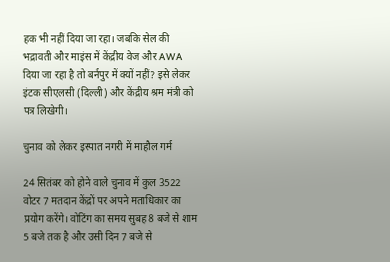हक भी नहीं दिया जा रहा। जबकि सेल की भद्रावती और माइंस में केंद्रीय वेज और AWA दिया जा रहा है तो बर्नपुर में क्यों नहीं? इसे लेकर इंटक सीएलसी (दिल्ली) और केंद्रीय श्रम मंत्री को पत्र लिखेगी।

चुनाव को लेकर इस्पात नगरी में माहौल गर्म

24 सितंबर को होने वाले चुनाव में कुल 3522 वोटर 7 मतदान केंद्रों पर अपने मताधिकार का प्रयोग करेंगे। वोटिंग का समय सुबह 8 बजे से शाम 5 बजे तक है और उसी दिन 7 बजे से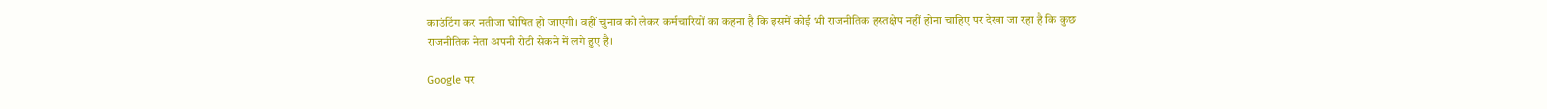काउंटिंग कर नतीजा घोषित हो जाएगी। वहीं चुनाव को लेकर कर्मचारियों का कहना है कि इसमें कोई भी राजनीतिक हस्तक्षेप नहीं होना चाहिए पर देखा जा रहा है कि कुछ राजनीतिक नेता अपनी रोटी सेकने में लगे हुए है।

Google पर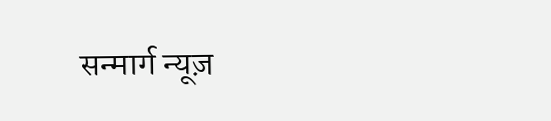सन्मार्ग न्यूज़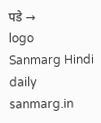पडे →
logo
Sanmarg Hindi daily
sanmarg.in